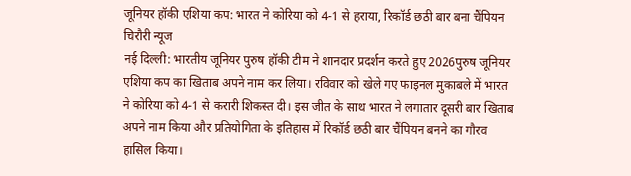जूनियर हॉकी एशिया कप: भारत ने कोरिया को 4-1 से हराया, रिकॉर्ड छठी बार बना चैंपियन
चिरौरी न्यूज
नई दिल्ली: भारतीय जूनियर पुरुष हॉकी टीम ने शानदार प्रदर्शन करते हुए 2026पुरुष जूनियर एशिया कप का खिताब अपने नाम कर लिया। रविवार को खेले गए फाइनल मुकाबले में भारत ने कोरिया को 4-1 से करारी शिकस्त दी। इस जीत के साथ भारत ने लगातार दूसरी बार खिताब अपने नाम किया और प्रतियोगिता के इतिहास में रिकॉर्ड छठी बार चैंपियन बनने का गौरव हासिल किया।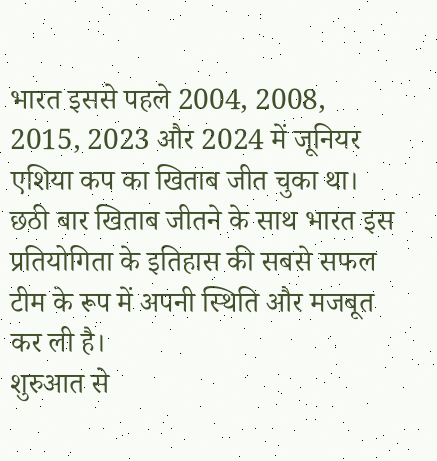भारत इससे पहले 2004, 2008, 2015, 2023 और 2024 में जूनियर एशिया कप का खिताब जीत चुका था। छठी बार खिताब जीतने के साथ भारत इस प्रतियोगिता के इतिहास की सबसे सफल टीम के रूप में अपनी स्थिति और मजबूत कर ली है।
शुरुआत से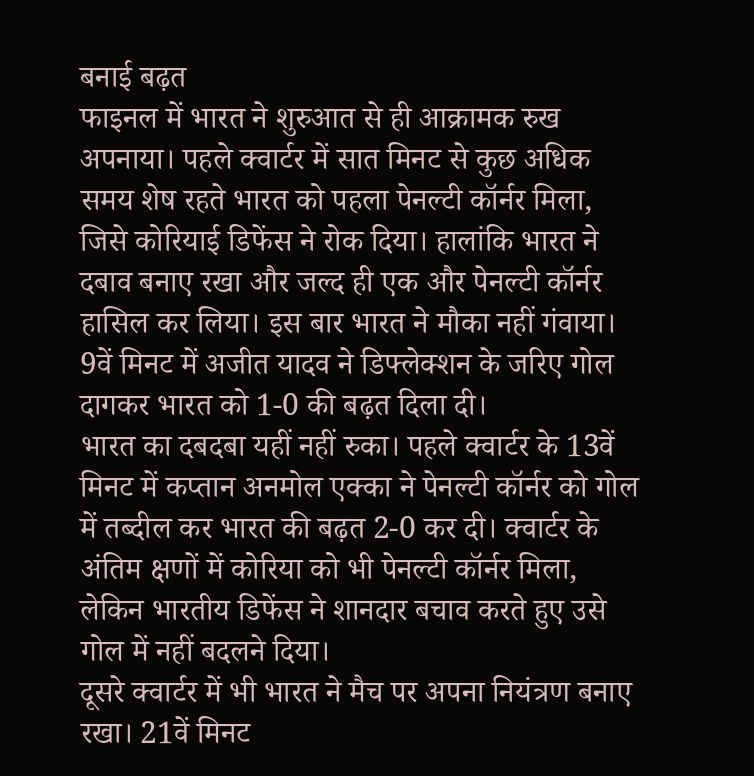बनाई बढ़त
फाइनल में भारत ने शुरुआत से ही आक्रामक रुख अपनाया। पहले क्वार्टर में सात मिनट से कुछ अधिक समय शेष रहते भारत को पहला पेनल्टी कॉर्नर मिला, जिसे कोरियाई डिफेंस ने रोक दिया। हालांकि भारत ने दबाव बनाए रखा और जल्द ही एक और पेनल्टी कॉर्नर हासिल कर लिया। इस बार भारत ने मौका नहीं गंवाया। 9वें मिनट में अजीत यादव ने डिफ्लेक्शन के जरिए गोल दागकर भारत को 1-0 की बढ़त दिला दी।
भारत का दबदबा यहीं नहीं रुका। पहले क्वार्टर के 13वें मिनट में कप्तान अनमोल एक्का ने पेनल्टी कॉर्नर को गोल में तब्दील कर भारत की बढ़त 2-0 कर दी। क्वार्टर के अंतिम क्षणों में कोरिया को भी पेनल्टी कॉर्नर मिला, लेकिन भारतीय डिफेंस ने शानदार बचाव करते हुए उसे गोल में नहीं बदलने दिया।
दूसरे क्वार्टर में भी भारत ने मैच पर अपना नियंत्रण बनाए रखा। 21वें मिनट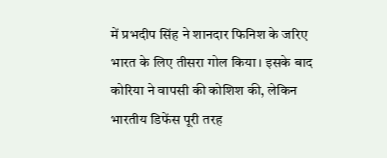में प्रभदीप सिंह ने शानदार फिनिश के जरिए भारत के लिए तीसरा गोल किया। इसके बाद कोरिया ने वापसी की कोशिश की, लेकिन भारतीय डिफेंस पूरी तरह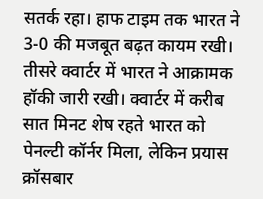सतर्क रहा। हाफ टाइम तक भारत ने 3-0 की मजबूत बढ़त कायम रखी।
तीसरे क्वार्टर में भारत ने आक्रामक हॉकी जारी रखी। क्वार्टर में करीब सात मिनट शेष रहते भारत को पेनल्टी कॉर्नर मिला, लेकिन प्रयास क्रॉसबार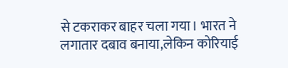से टकराकर बाहर चला गया। भारत ने लगातार दबाव बनाया,लेकिन कोरियाई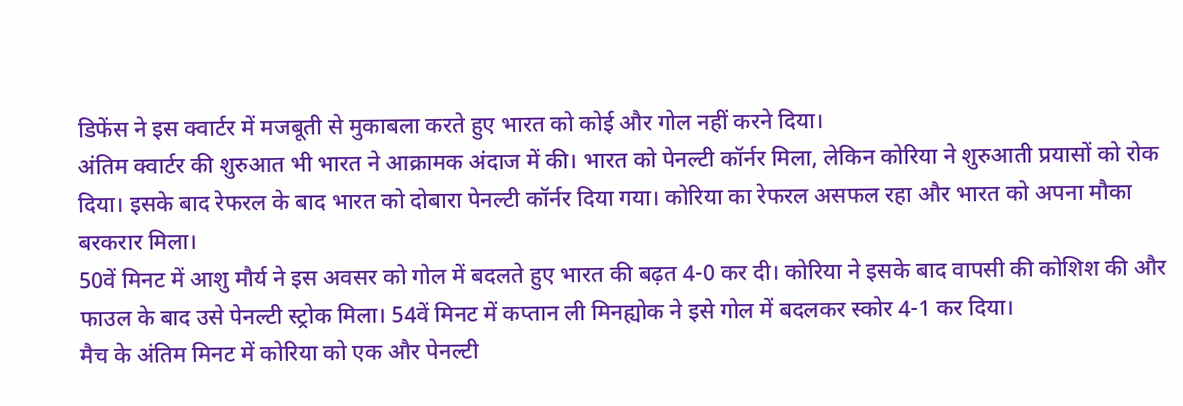डिफेंस ने इस क्वार्टर में मजबूती से मुकाबला करते हुए भारत को कोई और गोल नहीं करने दिया।
अंतिम क्वार्टर की शुरुआत भी भारत ने आक्रामक अंदाज में की। भारत को पेनल्टी कॉर्नर मिला, लेकिन कोरिया ने शुरुआती प्रयासों को रोक दिया। इसके बाद रेफरल के बाद भारत को दोबारा पेनल्टी कॉर्नर दिया गया। कोरिया का रेफरल असफल रहा और भारत को अपना मौका बरकरार मिला।
50वें मिनट में आशु मौर्य ने इस अवसर को गोल में बदलते हुए भारत की बढ़त 4-0 कर दी। कोरिया ने इसके बाद वापसी की कोशिश की और फाउल के बाद उसे पेनल्टी स्ट्रोक मिला। 54वें मिनट में कप्तान ली मिनह्योक ने इसे गोल में बदलकर स्कोर 4-1 कर दिया।
मैच के अंतिम मिनट में कोरिया को एक और पेनल्टी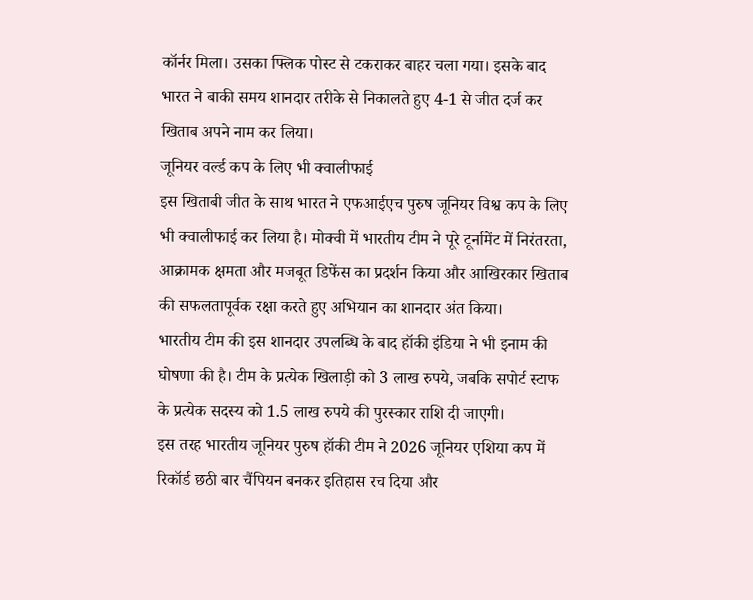कॉर्नर मिला। उसका फ्लिक पोस्ट से टकराकर बाहर चला गया। इसके बाद भारत ने बाकी समय शानदार तरीके से निकालते हुए 4-1 से जीत दर्ज कर खिताब अपने नाम कर लिया।
जूनियर वर्ल्ड कप के लिए भी क्वालीफाई
इस खिताबी जीत के साथ भारत ने एफआईएच पुरुष जूनियर विश्व कप के लिए भी क्वालीफाई कर लिया है। मोक्वी में भारतीय टीम ने पूरे टूर्नामेंट में निरंतरता, आक्रामक क्षमता और मजबूत डिफेंस का प्रदर्शन किया और आखिरकार खिताब की सफलतापूर्वक रक्षा करते हुए अभियान का शानदार अंत किया।
भारतीय टीम की इस शानदार उपलब्धि के बाद हॉकी इंडिया ने भी इनाम की घोषणा की है। टीम के प्रत्येक खिलाड़ी को 3 लाख रुपये, जबकि सपोर्ट स्टाफ के प्रत्येक सदस्य को 1.5 लाख रुपये की पुरस्कार राशि दी जाएगी।
इस तरह भारतीय जूनियर पुरुष हॉकी टीम ने 2026 जूनियर एशिया कप में रिकॉर्ड छठी बार चैंपियन बनकर इतिहास रच दिया और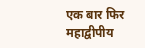एक बार फिर महाद्वीपीय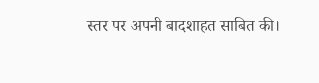स्तर पर अपनी बादशाहत साबित की।